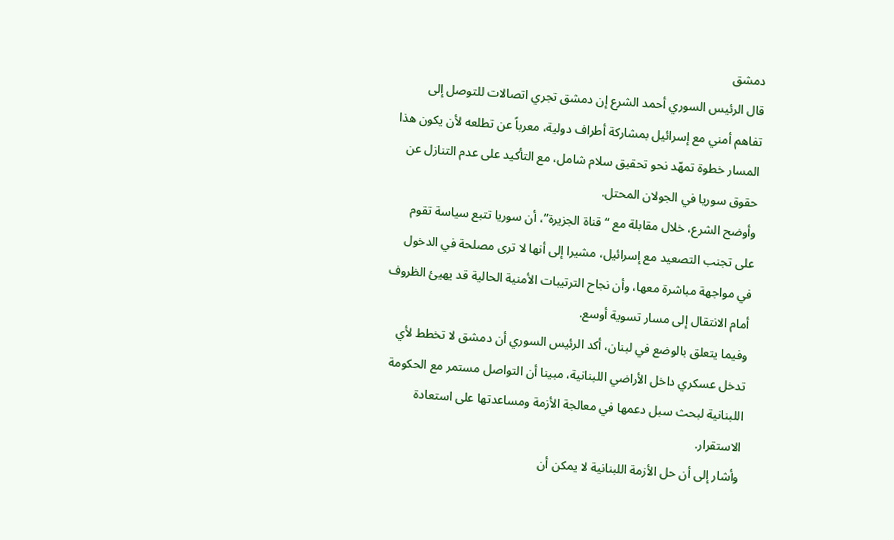دمشق
قال الرئيس السوري أحمد الشرع إن دمشق تجري اتصالات للتوصل إلى تفاهم أمني مع إسرائيل بمشاركة أطراف دولية، معرباً عن تطلعه لأن يكون هذا المسار خطوة تمهّد نحو تحقيق سلام شامل، مع التأكيد على عدم التنازل عن حقوق سوريا في الجولان المحتل.
وأوضح الشرع، خلال مقابلة مع “قناة الجزيرة”، أن سوريا تتبع سياسة تقوم على تجنب التصعيد مع إسرائيل، مشيرا إلى أنها لا ترى مصلحة في الدخول في مواجهة مباشرة معها، وأن نجاح الترتيبات الأمنية الحالية قد يهيئ الظروف أمام الانتقال إلى مسار تسوية أوسع.
وفيما يتعلق بالوضع في لبنان، أكد الرئيس السوري أن دمشق لا تخطط لأي تدخل عسكري داخل الأراضي اللبنانية، مبينا أن التواصل مستمر مع الحكومة اللبنانية لبحث سبل دعمها في معالجة الأزمة ومساعدتها على استعادة الاستقرار.
وأشار إلى أن حل الأزمة اللبنانية لا يمكن أن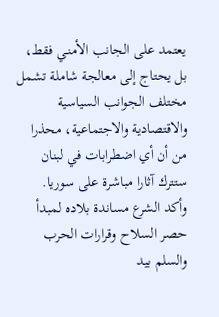يعتمد على الجانب الأمنـي فقط، بل يحتاج إلى معالجة شاملة تشمل مختلف الجوانب السياسية والاقتصادية والاجتماعية، محذرا من أن أي اضطرابات في لبنان ستترك آثارا مباشرة على سوريا.
وأكد الشرع مساندة بلاده لمبدأ حصر السلاح وقرارات الحرب والسلم بيد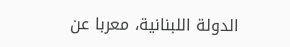الدولة اللبنانية، معربا عن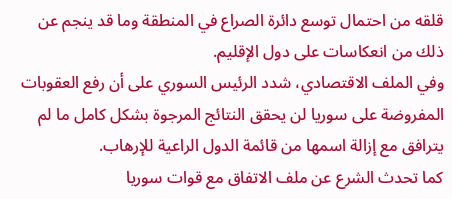قلقه من احتمال توسع دائرة الصراع في المنطقة وما قد ينجم عن ذلك من انعكاسات على دول الإقليم.
وفي الملف الاقتصادي، شدد الرئيس السوري على أن رفع العقوبات المفروضة على سوريا لن يحقق النتائج المرجوة بشكل كامل ما لم يترافق مع إزالة اسمها من قائمة الدول الراعية للإرهاب.
كما تحدث الشرع عن ملف الاتفاق مع قوات سوريا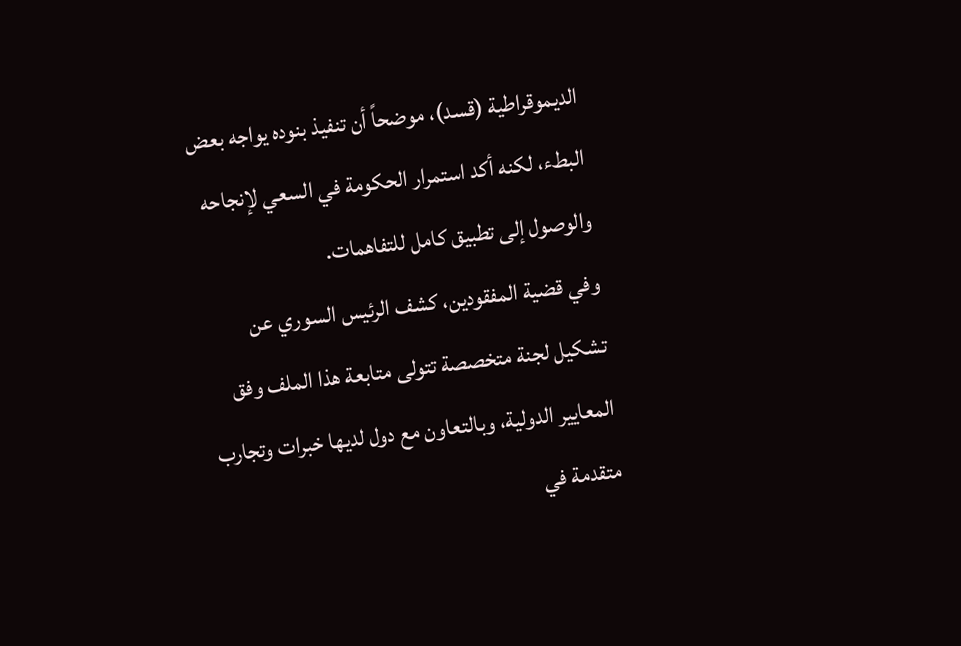الديموقراطية (قسد)، موضحاً أن تنفيذ بنوده يواجه بعض البطء، لكنه أكد استمرار الحكومة في السعي لإنجاحه والوصول إلى تطبيق كامل للتفاهمات.
وفي قضية المفقودين، كشف الرئيس السوري عن تشكيل لجنة متخصصة تتولى متابعة هذا الملف وفق المعايير الدولية، وبالتعاون مع دول لديها خبرات وتجارب متقدمة في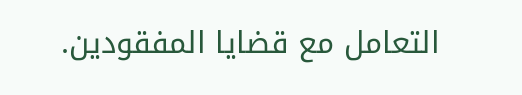التعامل مع قضايا المفقودين.